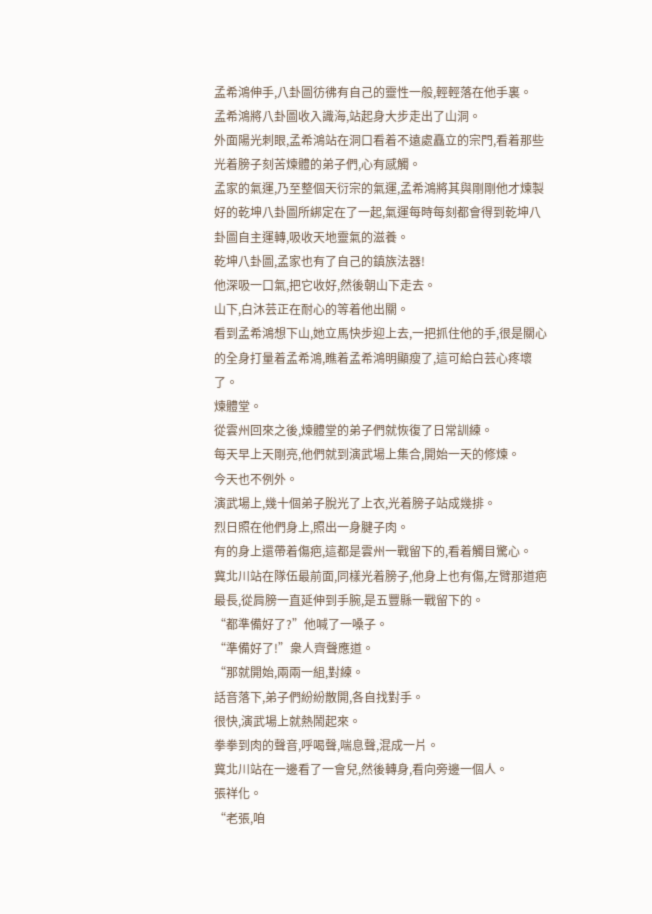孟希鴻伸手,八卦圖彷彿有自己的靈性一般,輕輕落在他手裏。
孟希鴻將八卦圖收入識海,站起身大步走出了山洞。
外面陽光刺眼,孟希鴻站在洞口看着不遠處矗立的宗門,看着那些光着膀子刻苦煉體的弟子們,心有感觸。
孟家的氣運,乃至整個天衍宗的氣運,孟希鴻將其與剛剛他才煉製好的乾坤八卦圖所綁定在了一起,氣運每時每刻都會得到乾坤八卦圖自主運轉,吸收天地靈氣的滋養。
乾坤八卦圖,孟家也有了自己的鎮族法器!
他深吸一口氣,把它收好,然後朝山下走去。
山下,白沐芸正在耐心的等着他出關。
看到孟希鴻想下山,她立馬快步迎上去,一把抓住他的手,很是關心的全身打量着孟希鴻,瞧着孟希鴻明顯瘦了,這可給白芸心疼壞了。
煉體堂。
從雲州回來之後,煉體堂的弟子們就恢復了日常訓練。
每天早上天剛亮,他們就到演武場上集合,開始一天的修煉。
今天也不例外。
演武場上,幾十個弟子脫光了上衣,光着膀子站成幾排。
烈日照在他們身上,照出一身腱子肉。
有的身上還帶着傷疤,這都是雲州一戰留下的,看着觸目驚心。
冀北川站在隊伍最前面,同樣光着膀子,他身上也有傷,左臂那道疤最長,從肩膀一直延伸到手腕,是五豐縣一戰留下的。
“都準備好了?”他喊了一嗓子。
“準備好了!”衆人齊聲應道。
“那就開始,兩兩一組,對練。
話音落下,弟子們紛紛散開,各自找對手。
很快,演武場上就熱鬧起來。
拳拳到肉的聲音,呼喝聲,喘息聲,混成一片。
冀北川站在一邊看了一會兒,然後轉身,看向旁邊一個人。
張祥化。
“老張,咱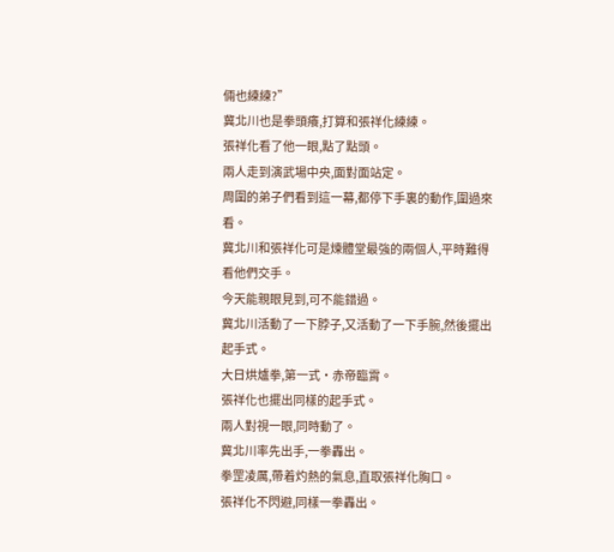倆也練練?”
冀北川也是拳頭癢,打算和張祥化練練。
張祥化看了他一眼,點了點頭。
兩人走到演武場中央,面對面站定。
周圍的弟子們看到這一幕,都停下手裏的動作,圍過來看。
冀北川和張祥化可是煉體堂最強的兩個人,平時難得看他們交手。
今天能親眼見到,可不能錯過。
冀北川活動了一下脖子,又活動了一下手腕,然後擺出起手式。
大日烘爐拳,第一式·赤帝臨霄。
張祥化也擺出同樣的起手式。
兩人對視一眼,同時動了。
冀北川率先出手,一拳轟出。
拳罡凌厲,帶着灼熱的氣息,直取張祥化胸口。
張祥化不閃避,同樣一拳轟出。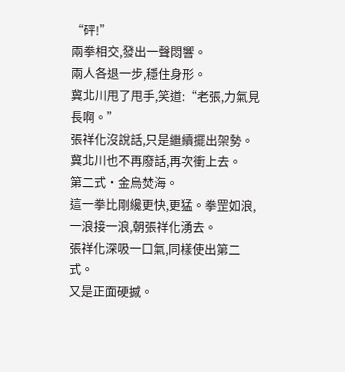“砰!”
兩拳相交,發出一聲悶響。
兩人各退一步,穩住身形。
冀北川甩了甩手,笑道:“老張,力氣見長啊。”
張祥化沒說話,只是繼續擺出架勢。
冀北川也不再廢話,再次衝上去。
第二式·金烏焚海。
這一拳比剛纔更快,更猛。拳罡如浪,一浪接一浪,朝張祥化湧去。
張祥化深吸一口氣,同樣使出第二式。
又是正面硬撼。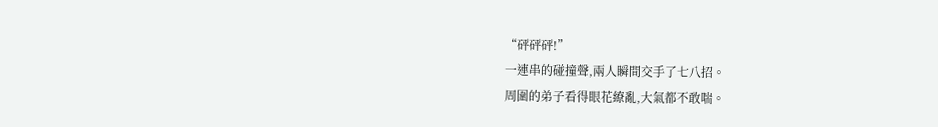“砰砰砰!”
一連串的碰撞聲,兩人瞬間交手了七八招。
周圍的弟子看得眼花繚亂,大氣都不敢喘。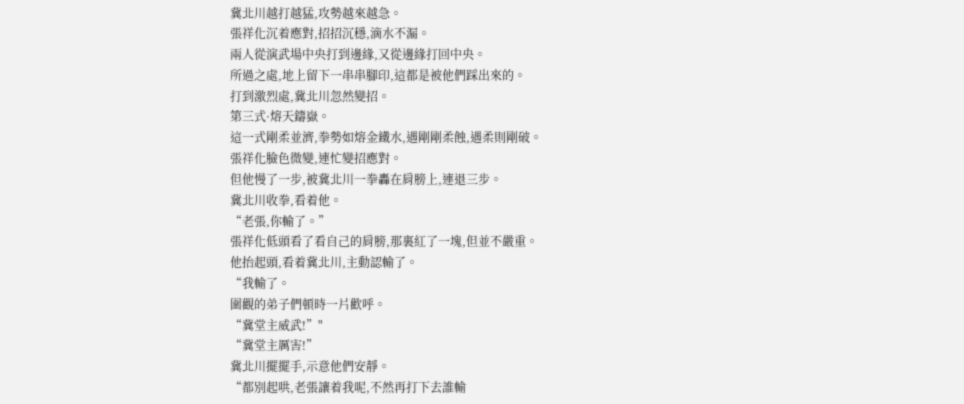冀北川越打越猛,攻勢越來越急。
張祥化沉着應對,招招沉穩,滴水不漏。
兩人從演武場中央打到邊緣,又從邊緣打回中央。
所過之處,地上留下一串串腳印,這都是被他們踩出來的。
打到激烈處,冀北川忽然變招。
第三式·熔天鑄嶽。
這一式剛柔並濟,拳勢如熔金鐵水,遇剛剛柔蝕,遇柔則剛破。
張祥化臉色微變,連忙變招應對。
但他慢了一步,被冀北川一拳轟在肩膀上,連退三步。
冀北川收拳,看着他。
“老張,你輸了。”
張祥化低頭看了看自己的肩膀,那裏紅了一塊,但並不嚴重。
他抬起頭,看着冀北川,主動認輸了。
“我輸了。
圍觀的弟子們頓時一片歡呼。
“冀堂主威武!”"
“冀堂主厲害!”
冀北川擺擺手,示意他們安靜。
“都別起哄,老張讓着我呢,不然再打下去誰輸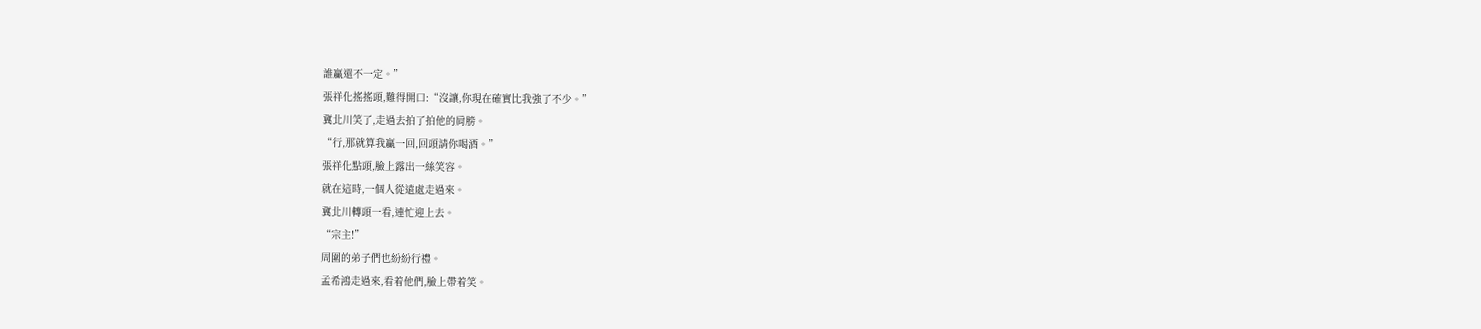誰贏還不一定。”
張祥化搖搖頭,難得開口:“沒讓,你現在確實比我強了不少。”
冀北川笑了,走過去拍了拍他的肩膀。
“行,那就算我贏一回,回頭請你喝酒。”
張祥化點頭,臉上露出一絲笑容。
就在這時,一個人從遠處走過來。
冀北川轉頭一看,連忙迎上去。
“宗主!”
周圍的弟子們也紛紛行禮。
孟希鴻走過來,看着他們,臉上帶着笑。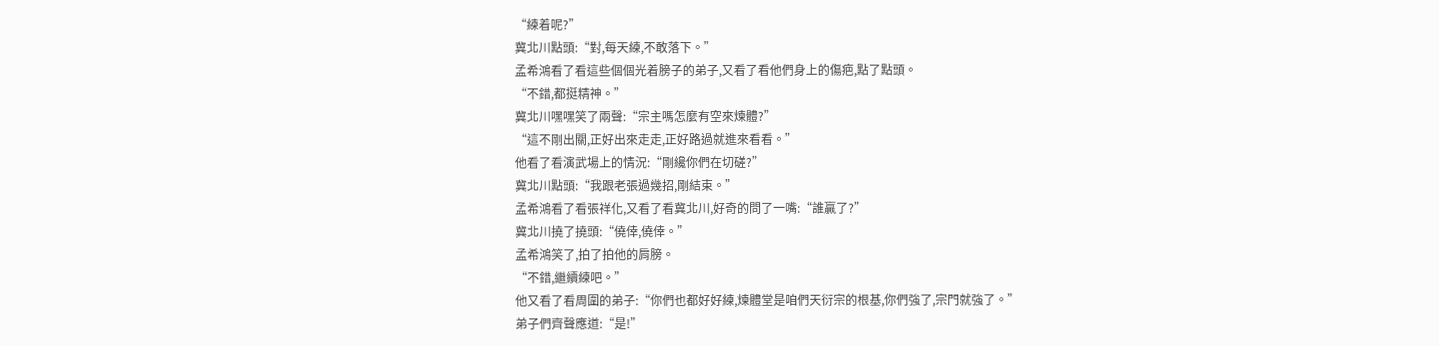“練着呢?”
冀北川點頭:“對,每天練,不敢落下。”
孟希鴻看了看這些個個光着膀子的弟子,又看了看他們身上的傷疤,點了點頭。
“不錯,都挺精神。”
冀北川嘿嘿笑了兩聲:“宗主嗎怎麼有空來煉體?”
“這不剛出關,正好出來走走,正好路過就進來看看。”
他看了看演武場上的情況:“剛纔你們在切磋?”
冀北川點頭:“我跟老張過幾招,剛結束。”
孟希鴻看了看張祥化,又看了看冀北川,好奇的問了一嘴:“誰贏了?”
冀北川撓了撓頭:“僥倖,僥倖。”
孟希鴻笑了,拍了拍他的肩膀。
“不錯,繼續練吧。”
他又看了看周圍的弟子:“你們也都好好練,煉體堂是咱們天衍宗的根基,你們強了,宗門就強了。”
弟子們齊聲應道:“是!”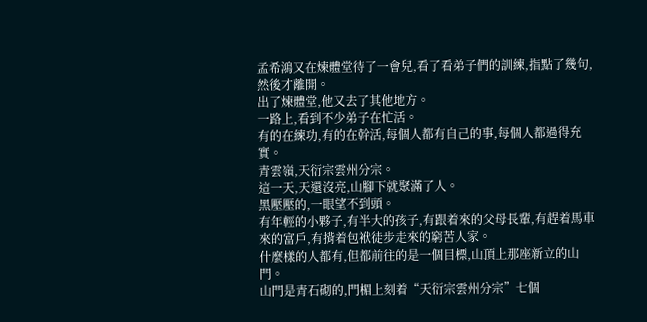孟希鴻又在煉體堂待了一會兒,看了看弟子們的訓練,指點了幾句,然後才離開。
出了煉體堂,他又去了其他地方。
一路上,看到不少弟子在忙活。
有的在練功,有的在幹活,每個人都有自己的事,每個人都過得充實。
青雲嶺,天衍宗雲州分宗。
這一天,天還沒亮,山腳下就聚滿了人。
黑壓壓的,一眼望不到頭。
有年輕的小夥子,有半大的孩子,有跟着來的父母長輩,有趕着馬車來的富戶,有揹着包袱徒步走來的窮苦人家。
什麼樣的人都有,但都前往的是一個目標,山頂上那座新立的山門。
山門是青石砌的,門楣上刻着“天衍宗雲州分宗”七個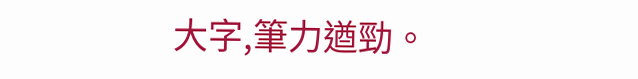大字,筆力遒勁。